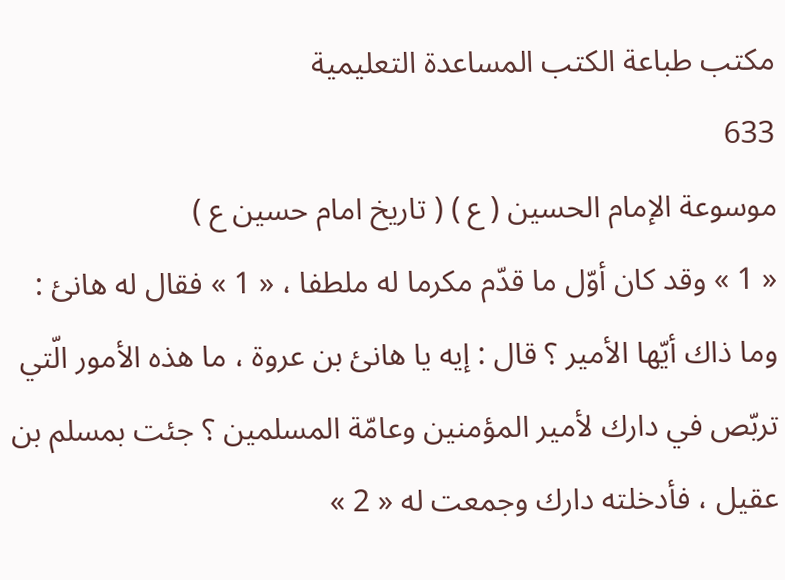مكتب طباعة الكتب المساعدة التعليمية
633
موسوعة الإمام الحسين ( ع ) ( تاريخ امام حسين ع )
« 1 » وقد كان أوّل ما قدّم مكرما له ملطفا ، « 1 » فقال له هانئ : وما ذاك أيّها الأمير ؟ قال : إيه يا هانئ بن عروة ، ما هذه الأمور الّتي تربّص في دارك لأمير المؤمنين وعامّة المسلمين ؟ جئت بمسلم بن عقيل ، فأدخلته دارك وجمعت له « 2 »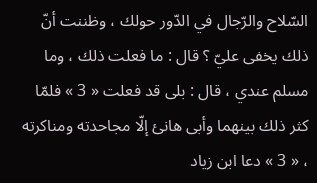السّلاح والرّجال في الدّور حولك ، وظننت أنّ ذلك يخفى عليّ ؟ قال : ما فعلت ذلك ، وما مسلم عندي ، قال : بلى قد فعلت « 3 » فلمّا كثر ذلك بينهما وأبى هانئ إلّا مجاحدته ومناكرته ، « 3 » دعا ابن زياد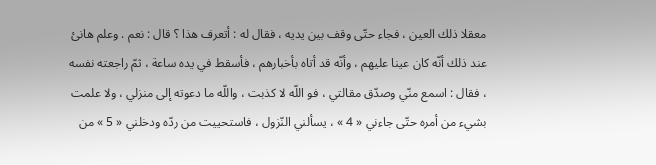معقلا ذلك العين ، فجاء حتّى وقف بين يديه ، فقال له : أتعرف هذا ؟ قال : نعم . وعلم هانئ عند ذلك أنّه كان عينا عليهم ، وأنّه قد أتاه بأخبارهم ، فأسقط في يده ساعة ، ثمّ راجعته نفسه ، فقال : اسمع منّي وصدّق مقالتي ، فو اللّه لا كذبت ، واللّه ما دعوته إلى منزلي ، ولا علمت بشيء من أمره حتّى جاءني « 4 » ، يسألني النّزول ، فاستحييت من ردّه ودخلني « 5 » من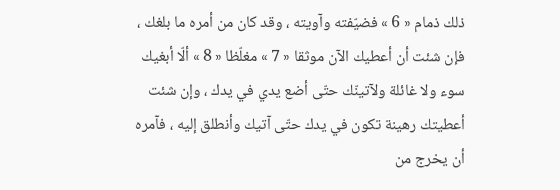ذلك ذمام « 6 » فضيّفته وآويته ، وقد كان من أمره ما بلغك ، فإن شئت أن أعطيك الآن موثقا « 7 » مغلّظا « 8 » ألّا أبغيك سوء ولا غائلة ولآتينّك حتّى أضع يدي في يدك ، وإن شئت أعطيتك رهينة تكون في يدك حتّى آتيك وأنطلق إليه ، فآمره أن يخرج من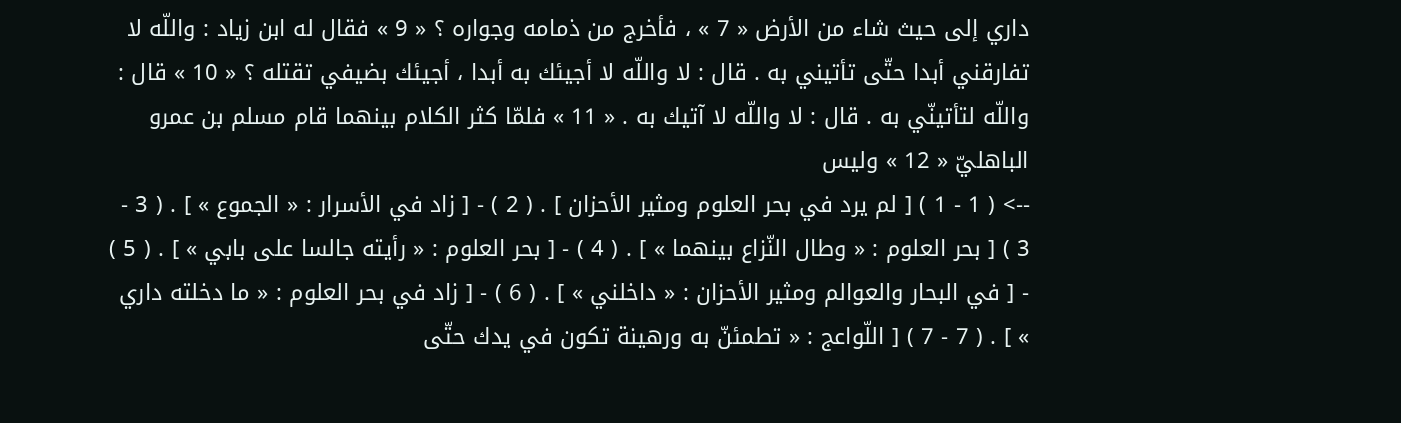داري إلى حيث شاء من الأرض « 7 » ، فأخرج من ذمامه وجواره ؟ « 9 » فقال له ابن زياد : واللّه لا تفارقني أبدا حتّى تأتيني به . قال : لا واللّه لا أجيئك به أبدا ، أجيئك بضيفي تقتله ؟ « 10 » قال : واللّه لتأتينّي به . قال : لا واللّه لا آتيك به . « 11 » فلمّا كثر الكلام بينهما قام مسلم بن عمرو الباهليّ « 12 » وليس
--> ( 1 - 1 ) [ لم يرد في بحر العلوم ومثير الأحزان ] . ( 2 ) - [ زاد في الأسرار : « الجموع » ] . ( 3 - 3 ) [ بحر العلوم : « وطال النّزاع بينهما » ] . ( 4 ) - [ بحر العلوم : « رأيته جالسا على بابي » ] . ( 5 ) - [ في البحار والعوالم ومثير الأحزان : « داخلني » ] . ( 6 ) - [ زاد في بحر العلوم : « ما دخلته داري » ] . ( 7 - 7 ) [ اللّواعج : « تطمئنّ به ورهينة تكون في يدك حتّى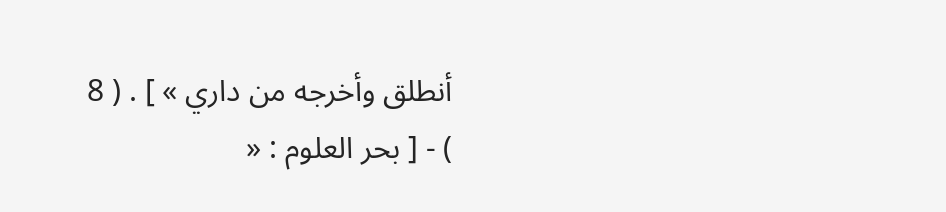أنطلق وأخرجه من داري » ] . ( 8 ) - [ بحر العلوم : «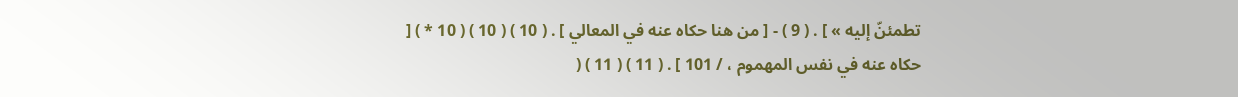تطمئنّ إليه » ] . ( 9 ) - [ من هنا حكاه عنه في المعالي ] . ( 10 ) ( 10 ) ( 10 * ) [ حكاه عنه في نفس المهموم ، / 101 ] . ( 11 ) ( 11 ) (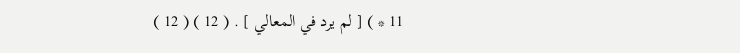11 * ) [ لم يرد في المعالي ] . ( 12 ) ( 12 )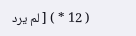( 12 * ) [ لم يرد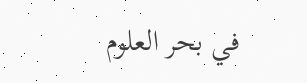في بحر العلوم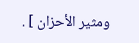ومثير الأحزان ] .